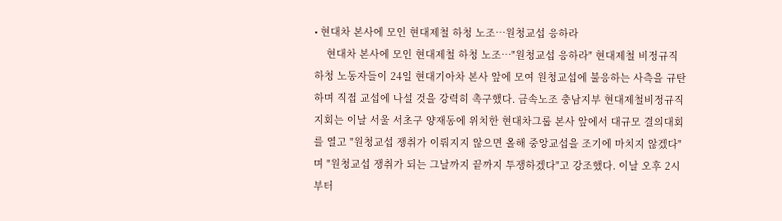• 현대차 본사에 모인 현대제철 하청 노조…원청교섭 응하라
    현대차 본사에 모인 현대제철 하청 노조…"원청교섭 응하라" 현대제철 비정규직 하청 노동자들이 24일 현대기아차 본사 앞에 모여 원청교섭에 불응하는 사측을 규탄하며 직접 교섭에 나설 것을 강력히 촉구했다. 금속노조 충남지부 현대제철비정규직지회는 이날 서울 서초구 양재동에 위치한 현대차그룹 본사 앞에서 대규모 결의대회를 열고 "원청교섭 쟁취가 이뤄지지 않으면 올해 중앙교섭을 조기에 마치지 않겠다"며 "원청교섭 쟁취가 되는 그날까지 끝까지 투쟁하겠다"고 강조했다. 이날 오후 2시부터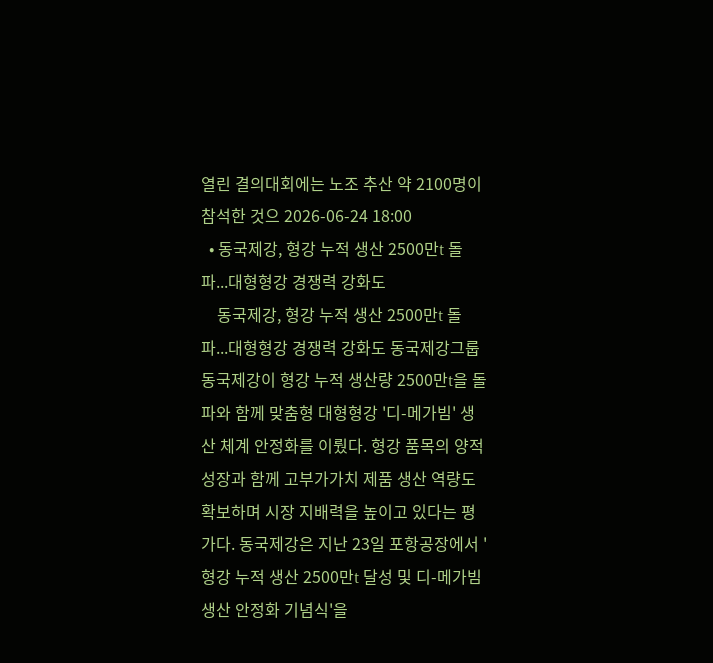열린 결의대회에는 노조 추산 약 2100명이 참석한 것으 2026-06-24 18:00
  • 동국제강, 형강 누적 생산 2500만t 돌파...대형형강 경쟁력 강화도
    동국제강, 형강 누적 생산 2500만t 돌파...대형형강 경쟁력 강화도 동국제강그룹 동국제강이 형강 누적 생산량 2500만t을 돌파와 함께 맞춤형 대형형강 '디-메가빔' 생산 체계 안정화를 이뤘다. 형강 품목의 양적 성장과 함께 고부가가치 제품 생산 역량도 확보하며 시장 지배력을 높이고 있다는 평가다. 동국제강은 지난 23일 포항공장에서 '형강 누적 생산 2500만t 달성 및 디-메가빔 생산 안정화 기념식'을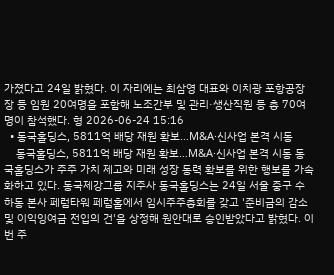가졌다고 24일 밝혔다. 이 자리에는 최삼영 대표와 이치광 포항공장장 등 임원 20여명을 포함해 노조간부 및 관리·생산직원 등 총 70여명이 참석했다. 형 2026-06-24 15:16
  • 동국홀딩스, 5811억 배당 재원 확보…M&A·신사업 본격 시동
    동국홀딩스, 5811억 배당 재원 확보…M&A·신사업 본격 시동 동국홀딩스가 주주 가치 제고와 미래 성장 동력 확보를 위한 행보를 가속화하고 있다. 동국제강그룹 지주사 동국홀딩스는 24일 서울 중구 수하동 본사 페럼타워 페럼홀에서 임시주주총회를 갖고 '준비금의 감소 및 이익잉여금 전입의 건'을 상정해 원안대로 승인받았다고 밝혔다. 이번 주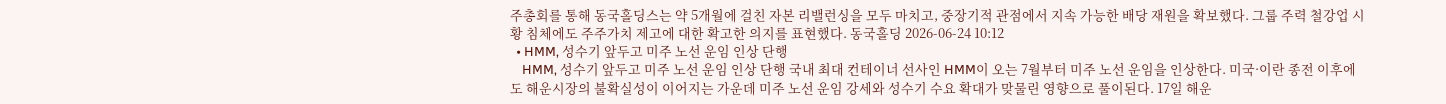주총회를 통해 동국홀딩스는 약 5개월에 걸친 자본 리밸런싱을 모두 마치고, 중장기적 관점에서 지속 가능한 배당 재원을 확보했다. 그룹 주력 철강업 시황 침체에도 주주가치 제고에 대한 확고한 의지를 표현했다. 동국홀딩 2026-06-24 10:12
  • HMM, 성수기 앞두고 미주 노선 운임 인상 단행
    HMM, 성수기 앞두고 미주 노선 운임 인상 단행 국내 최대 컨테이너 선사인 HMM이 오는 7월부터 미주 노선 운임을 인상한다. 미국·이란 종전 이후에도 해운시장의 불확실성이 이어지는 가운데 미주 노선 운임 강세와 성수기 수요 확대가 맞물린 영향으로 풀이된다. 17일 해운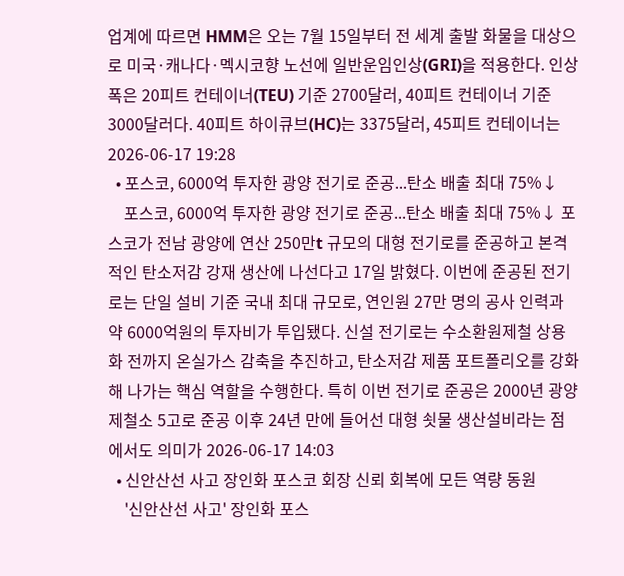업계에 따르면 HMM은 오는 7월 15일부터 전 세계 출발 화물을 대상으로 미국·캐나다·멕시코향 노선에 일반운임인상(GRI)을 적용한다. 인상 폭은 20피트 컨테이너(TEU) 기준 2700달러, 40피트 컨테이너 기준 3000달러다. 40피트 하이큐브(HC)는 3375달러, 45피트 컨테이너는 2026-06-17 19:28
  • 포스코, 6000억 투자한 광양 전기로 준공...탄소 배출 최대 75%↓
    포스코, 6000억 투자한 광양 전기로 준공...탄소 배출 최대 75%↓ 포스코가 전남 광양에 연산 250만t 규모의 대형 전기로를 준공하고 본격적인 탄소저감 강재 생산에 나선다고 17일 밝혔다. 이번에 준공된 전기로는 단일 설비 기준 국내 최대 규모로, 연인원 27만 명의 공사 인력과 약 6000억원의 투자비가 투입됐다. 신설 전기로는 수소환원제철 상용화 전까지 온실가스 감축을 추진하고, 탄소저감 제품 포트폴리오를 강화해 나가는 핵심 역할을 수행한다. 특히 이번 전기로 준공은 2000년 광양제철소 5고로 준공 이후 24년 만에 들어선 대형 쇳물 생산설비라는 점에서도 의미가 2026-06-17 14:03
  • 신안산선 사고 장인화 포스코 회장 신뢰 회복에 모든 역량 동원
    '신안산선 사고' 장인화 포스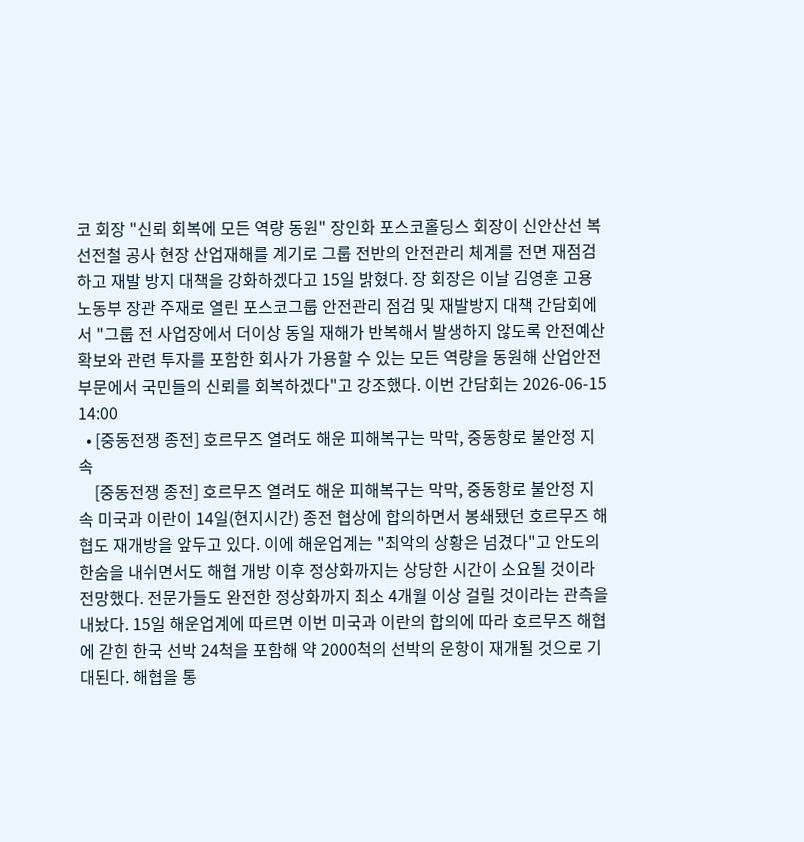코 회장 "신뢰 회복에 모든 역량 동원" 장인화 포스코홀딩스 회장이 신안산선 복선전철 공사 현장 산업재해를 계기로 그룹 전반의 안전관리 체계를 전면 재점검하고 재발 방지 대책을 강화하겠다고 15일 밝혔다. 장 회장은 이날 김영훈 고용노동부 장관 주재로 열린 포스코그룹 안전관리 점검 및 재발방지 대책 간담회에서 "그룹 전 사업장에서 더이상 동일 재해가 반복해서 발생하지 않도록 안전예산 확보와 관련 투자를 포함한 회사가 가용할 수 있는 모든 역량을 동원해 산업안전부문에서 국민들의 신뢰를 회복하겠다"고 강조했다. 이번 간담회는 2026-06-15 14:00
  • [중동전쟁 종전] 호르무즈 열려도 해운 피해복구는 막막, 중동항로 불안정 지속
    [중동전쟁 종전] 호르무즈 열려도 해운 피해복구는 막막, 중동항로 불안정 지속 미국과 이란이 14일(현지시간) 종전 협상에 합의하면서 봉쇄됐던 호르무즈 해협도 재개방을 앞두고 있다. 이에 해운업계는 "최악의 상황은 넘겼다"고 안도의 한숨을 내쉬면서도 해협 개방 이후 정상화까지는 상당한 시간이 소요될 것이라 전망했다. 전문가들도 완전한 정상화까지 최소 4개월 이상 걸릴 것이라는 관측을 내놨다. 15일 해운업계에 따르면 이번 미국과 이란의 합의에 따라 호르무즈 해협에 갇힌 한국 선박 24척을 포함해 약 2000척의 선박의 운항이 재개될 것으로 기대된다. 해협을 통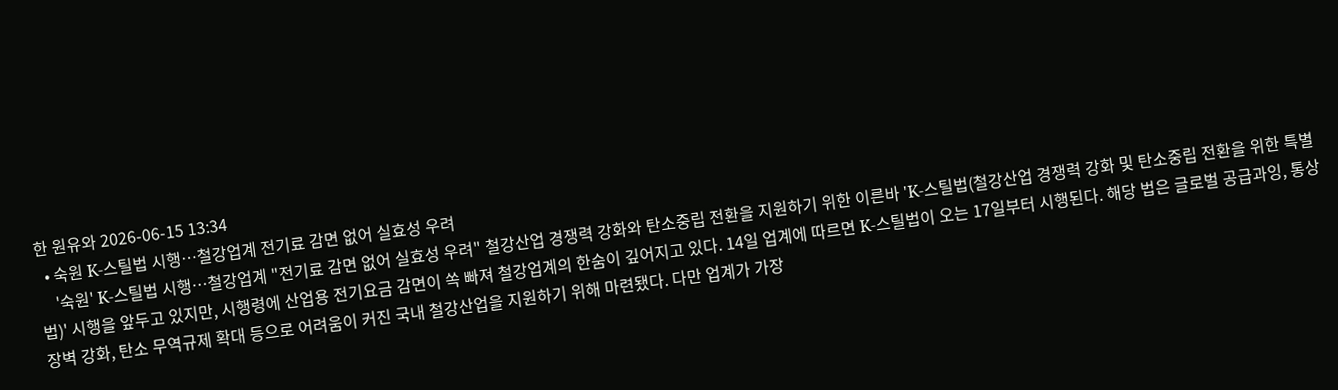한 원유와 2026-06-15 13:34
  • 숙원 K-스틸법 시행…철강업계 전기료 감면 없어 실효성 우려
    '숙원' K-스틸법 시행…철강업계 "전기료 감면 없어 실효성 우려" 철강산업 경쟁력 강화와 탄소중립 전환을 지원하기 위한 이른바 'K-스틸법(철강산업 경쟁력 강화 및 탄소중립 전환을 위한 특별법)' 시행을 앞두고 있지만, 시행령에 산업용 전기요금 감면이 쏙 빠져 철강업계의 한숨이 깊어지고 있다. 14일 업계에 따르면 K-스틸법이 오는 17일부터 시행된다. 해당 법은 글로벌 공급과잉, 통상장벽 강화, 탄소 무역규제 확대 등으로 어려움이 커진 국내 철강산업을 지원하기 위해 마련됐다. 다만 업계가 가장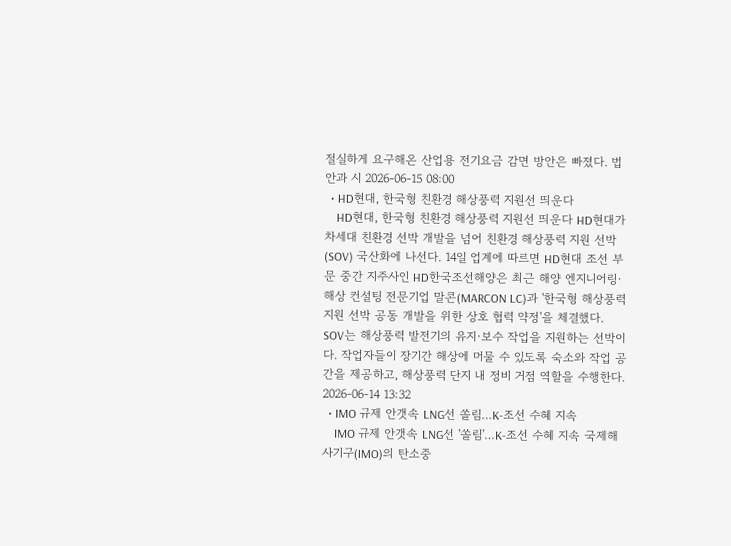절실하게 요구해온 산업용 전기요금 감면 방안은 빠졌다. 법안과 시 2026-06-15 08:00
  • HD현대, 한국형 친환경 해상풍력 지원선 띄운다
    HD현대, 한국형 친환경 해상풍력 지원선 띄운다 HD현대가 차세대 친환경 선박 개발을 넘어 친환경 해상풍력 지원 선박(SOV) 국산화에 나선다. 14일 업계에 따르면 HD현대 조선 부문 중간 지주사인 HD한국조선해양은 최근 해양 엔지니어링·해상 컨설팅 전문기업 말콘(MARCON LC)과 '한국형 해상풍력 지원 선박 공동 개발을 위한 상호 협력 약정'을 체결했다. SOV는 해상풍력 발전기의 유지·보수 작업을 지원하는 선박이다. 작업자들이 장기간 해상에 머물 수 있도록 숙소와 작업 공간을 제공하고, 해상풍력 단지 내 정비 거점 역할을 수행한다. 2026-06-14 13:32
  • IMO 규제 안갯속 LNG선 쏠림…K-조선 수혜 지속
    IMO 규제 안갯속 LNG선 '쏠림'…K-조선 수혜 지속 국제해사기구(IMO)의 탄소중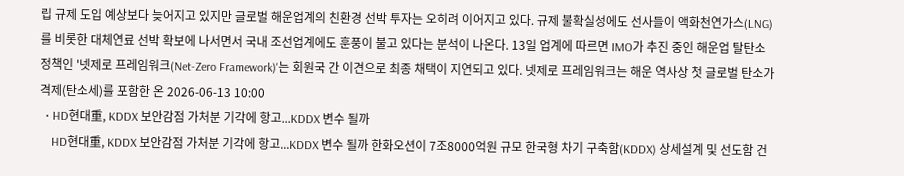립 규제 도입 예상보다 늦어지고 있지만 글로벌 해운업계의 친환경 선박 투자는 오히려 이어지고 있다. 규제 불확실성에도 선사들이 액화천연가스(LNG)를 비롯한 대체연료 선박 확보에 나서면서 국내 조선업계에도 훈풍이 불고 있다는 분석이 나온다. 13일 업계에 따르면 IMO가 추진 중인 해운업 탈탄소 정책인 '넷제로 프레임워크(Net-Zero Framework)'는 회원국 간 이견으로 최종 채택이 지연되고 있다. 넷제로 프레임워크는 해운 역사상 첫 글로벌 탄소가격제(탄소세)를 포함한 온 2026-06-13 10:00
  • HD현대重, KDDX 보안감점 가처분 기각에 항고...KDDX 변수 될까
    HD현대重, KDDX 보안감점 가처분 기각에 항고...KDDX 변수 될까 한화오션이 7조8000억원 규모 한국형 차기 구축함(KDDX) 상세설계 및 선도함 건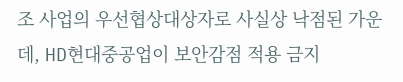조 사업의 우선협상대상자로 사실상 낙점된 가운데, HD현대중공업이 보안감점 적용 금지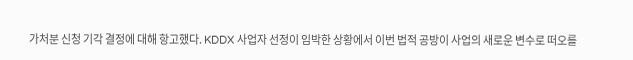가처분 신청 기각 결정에 대해 항고했다. KDDX 사업자 선정이 임박한 상황에서 이번 법적 공방이 사업의 새로운 변수로 떠오를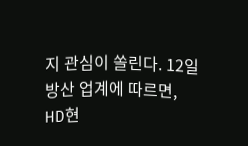지 관심이 쏠린다. 12일 방산 업계에 따르면, HD현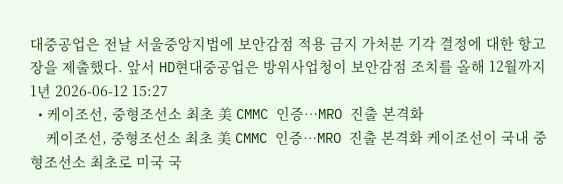대중공업은 전날 서울중앙지법에 보안감점 적용 금지 가처분 기각 결정에 대한 항고장을 제출했다. 앞서 HD현대중공업은 방위사업청이 보안감점 조치를 올해 12월까지 1년 2026-06-12 15:27
  • 케이조선, 중형조선소 최초 美 CMMC 인증…MRO 진출 본격화
    케이조선, 중형조선소 최초 美 CMMC 인증…MRO 진출 본격화 케이조선이 국내 중형조선소 최초로 미국 국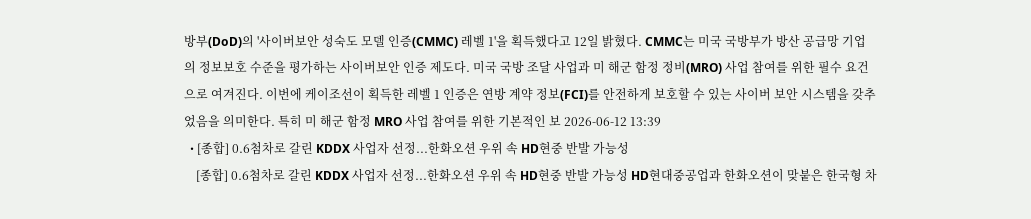방부(DoD)의 '사이버보안 성숙도 모델 인증(CMMC) 레벨 1'을 획득했다고 12일 밝혔다. CMMC는 미국 국방부가 방산 공급망 기업의 정보보호 수준을 평가하는 사이버보안 인증 제도다. 미국 국방 조달 사업과 미 해군 함정 정비(MRO) 사업 참여를 위한 필수 요건으로 여겨진다. 이번에 케이조선이 획득한 레벨 1 인증은 연방 계약 정보(FCI)를 안전하게 보호할 수 있는 사이버 보안 시스템을 갖추었음을 의미한다. 특히 미 해군 함정 MRO 사업 참여를 위한 기본적인 보 2026-06-12 13:39
  • [종합] 0.6첨차로 갈린 KDDX 사업자 선정...한화오션 우위 속 HD현중 반발 가능성
    [종합] 0.6첨차로 갈린 KDDX 사업자 선정...한화오션 우위 속 HD현중 반발 가능성 HD현대중공업과 한화오션이 맞붙은 한국형 차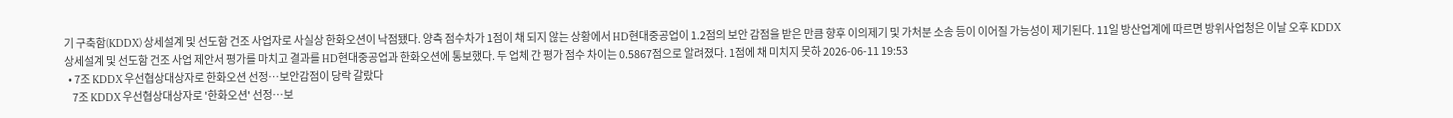기 구축함(KDDX) 상세설계 및 선도함 건조 사업자로 사실상 한화오션이 낙점됐다. 양측 점수차가 1점이 채 되지 않는 상황에서 HD현대중공업이 1.2점의 보안 감점을 받은 만큼 향후 이의제기 및 가처분 소송 등이 이어질 가능성이 제기된다. 11일 방산업계에 따르면 방위사업청은 이날 오후 KDDX 상세설계 및 선도함 건조 사업 제안서 평가를 마치고 결과를 HD현대중공업과 한화오션에 통보했다. 두 업체 간 평가 점수 차이는 0.5867점으로 알려졌다. 1점에 채 미치지 못하 2026-06-11 19:53
  • 7조 KDDX 우선협상대상자로 한화오션 선정…보안감점이 당락 갈랐다
    7조 KDDX 우선협상대상자로 '한화오션' 선정…보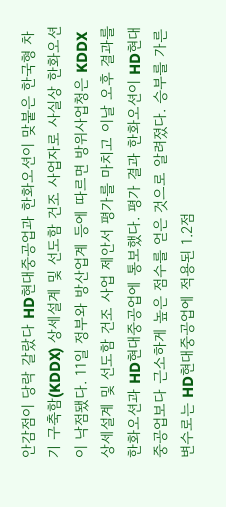안감점이 당락 갈랐다 HD현대중공업과 한화오션이 맞붙은 한국형 차기 구축함(KDDX) 상세설계 및 선도함 건조 사업자로 사실상 한화오션이 낙점됐다. 11일 정부와 방산업계 등에 따르면 방위사업청은 KDDX 상세설계 및 선도함 건조 사업 제안서 평가를 마치고 이날 오후 결과를 한화오션과 HD현대중공업에 통보했다. 평가 결과 한화오션이 HD현대중공업보다 근소하게 높은 점수를 얻은 것으로 알려졌다. 승부를 가른 변수로는 HD현대중공업에 적용된 1.2점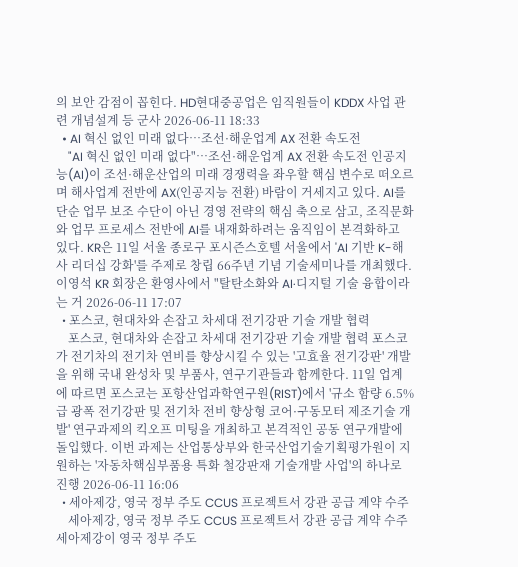의 보안 감점이 꼽힌다. HD현대중공업은 임직원들이 KDDX 사업 관련 개념설계 등 군사 2026-06-11 18:33
  • AI 혁신 없인 미래 없다…조선·해운업계 AX 전환 속도전
    "AI 혁신 없인 미래 없다"…조선·해운업계 AX 전환 속도전 인공지능(AI)이 조선·해운산업의 미래 경쟁력을 좌우할 핵심 변수로 떠오르며 해사업계 전반에 AX(인공지능 전환) 바람이 거세지고 있다. AI를 단순 업무 보조 수단이 아닌 경영 전략의 핵심 축으로 삼고, 조직문화와 업무 프로세스 전반에 AI를 내재화하려는 움직임이 본격화하고 있다. KR은 11일 서울 종로구 포시즌스호텔 서울에서 'AI 기반 K-해사 리더십 강화'를 주제로 창립 66주년 기념 기술세미나를 개최했다. 이영석 KR 회장은 환영사에서 "탈탄소화와 AI·디지털 기술 융합이라는 거 2026-06-11 17:07
  • 포스코, 현대차와 손잡고 차세대 전기강판 기술 개발 협력
    포스코, 현대차와 손잡고 차세대 전기강판 기술 개발 협력 포스코가 전기차의 전기차 연비를 향상시킬 수 있는 '고효율 전기강판' 개발을 위해 국내 완성차 및 부품사, 연구기관들과 함께한다. 11일 업계에 따르면 포스코는 포항산업과학연구원(RIST)에서 '규소 함량 6.5%급 광폭 전기강판 및 전기차 전비 향상형 코어·구동모터 제조기술 개발' 연구과제의 킥오프 미팅을 개최하고 본격적인 공동 연구개발에 돌입했다. 이번 과제는 산업통상부와 한국산업기술기획평가원이 지원하는 '자동차핵심부품용 특화 철강판재 기술개발 사업'의 하나로 진행 2026-06-11 16:06
  • 세아제강, 영국 정부 주도 CCUS 프로젝트서 강관 공급 계약 수주
    세아제강, 영국 정부 주도 CCUS 프로젝트서 강관 공급 계약 수주 세아제강이 영국 정부 주도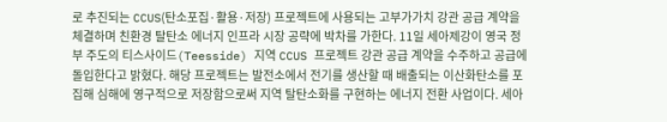로 추진되는 CCUS(탄소포집·활용·저장) 프로젝트에 사용되는 고부가가치 강관 공급 계약을 체결하며 친환경 탈탄소 에너지 인프라 시장 공략에 박차를 가한다. 11일 세아제강이 영국 정부 주도의 티스사이드(Teesside) 지역 CCUS 프로젝트 강관 공급 계약을 수주하고 공급에 돌입한다고 밝혔다. 해당 프로젝트는 발전소에서 전기를 생산할 때 배출되는 이산화탄소를 포집해 심해에 영구적으로 저장함으로써 지역 탈탄소화를 구현하는 에너지 전환 사업이다. 세아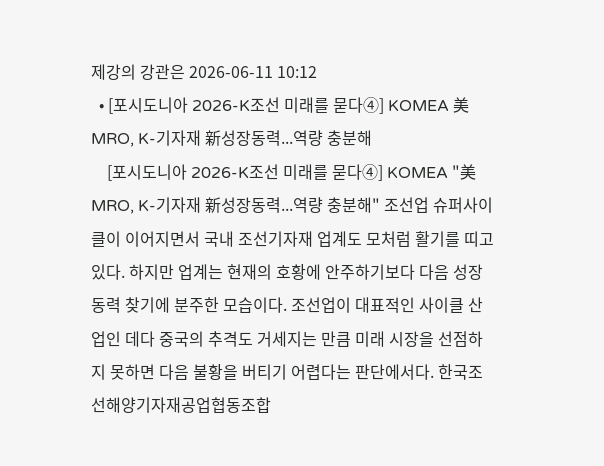제강의 강관은 2026-06-11 10:12
  • [포시도니아 2026-K조선 미래를 묻다④] KOMEA 美 MRO, K-기자재 新성장동력...역량 충분해
    [포시도니아 2026-K조선 미래를 묻다④] KOMEA "美 MRO, K-기자재 新성장동력...역량 충분해" 조선업 슈퍼사이클이 이어지면서 국내 조선기자재 업계도 모처럼 활기를 띠고 있다. 하지만 업계는 현재의 호황에 안주하기보다 다음 성장동력 찾기에 분주한 모습이다. 조선업이 대표적인 사이클 산업인 데다 중국의 추격도 거세지는 만큼 미래 시장을 선점하지 못하면 다음 불황을 버티기 어렵다는 판단에서다. 한국조선해양기자재공업협동조합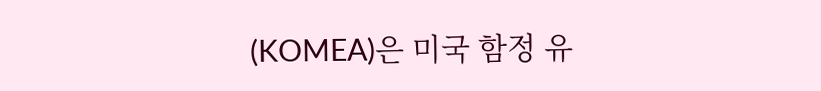(KOMEA)은 미국 함정 유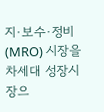지·보수·정비(MRO) 시장을 차세대 성장시장으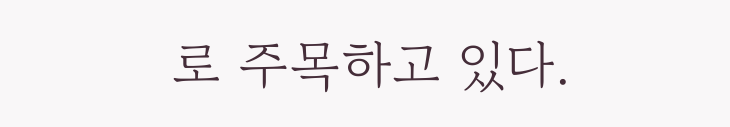로 주목하고 있다.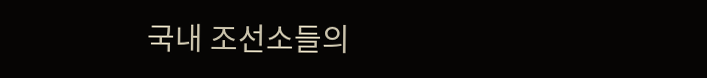국내 조선소들의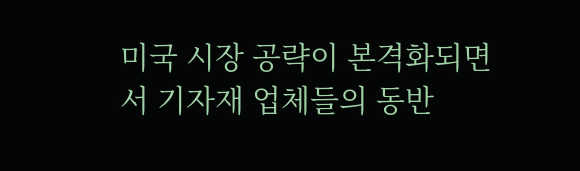미국 시장 공략이 본격화되면서 기자재 업체들의 동반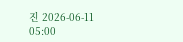진 2026-06-11 05:00